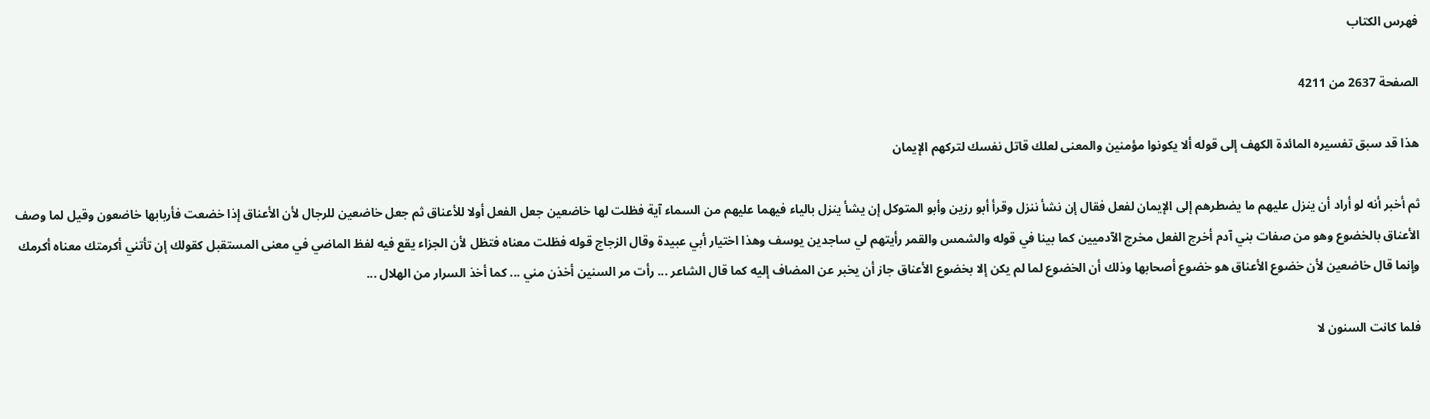فهرس الكتاب

الصفحة 2637 من 4211

هذا قد سبق تفسيره المائدة الكهف إلى قوله ألا يكونوا مؤمنين والمعنى لعلك قاتل نفسك لتركهم الإيمان

ثم أخبر أنه لو أراد أن ينزل عليهم ما يضطرهم إلى الإيمان لفعل فقال إن نشأ ننزل وقرأ أبو رزين وأبو المتوكل إن يشأ ينزل بالياء فيهما عليهم من السماء آية فظلت لها خاضعين جعل الفعل أولا للأعناق ثم جعل خاضعين للرجال لأن الأعناق إذا خضعت فأربابها خاضعون وقيل لما وصف الأعناق بالخضوع وهو من صفات بني آدم أخرج الفعل مخرج الآدميين كما بينا في قوله والشمس والقمر رأيتهم لي ساجدين يوسف وهذا اختيار أبي عبيدة وقال الزجاج قوله فظلت معناه فتظل لأن الجزاء يقع فيه لفظ الماضي في معنى المستقبل كقولك إن تأتني أكرمتك معناه أكرمك وإنما قال خاضعين لأن خضوع الأعناق هو خضوع أصحابها وذلك أن الخضوع لما لم يكن إلا بخضوع الأعناق جاز أن يخبر عن المضاف إليه كما قال الشاعر ... رأت مر السنين أخذن مني ... كما أخذ السرار من الهلال ...

فلما كانت السنون لا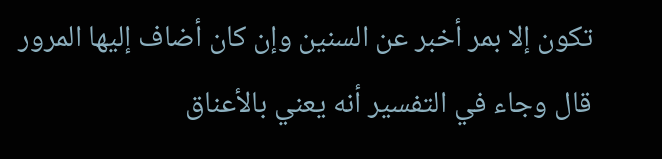تكون إلا بمر أخبر عن السنين وإن كان أضاف إليها المرور قال وجاء في التفسير أنه يعني بالأعناق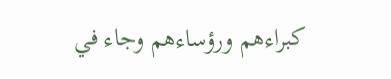كبراءهم ورؤساءهم وجاء في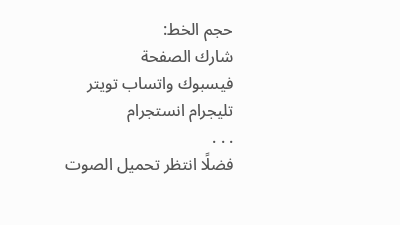حجم الخط:
شارك الصفحة
فيسبوك واتساب تويتر تليجرام انستجرام
. . .
فضلًا انتظر تحميل الصوت